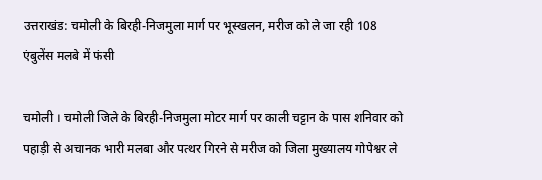उत्तराखंड: चमोली के बिरही-निजमुला मार्ग पर भूस्खलन, मरीज को ले जा रही 108 एंबुलेंस मलबे में फंसी

चमोली । चमोली जिले के बिरही-निजमुला मोटर मार्ग पर काली चट्टान के पास शनिवार को पहाड़ी से अचानक भारी मलबा और पत्थर गिरने से मरीज को जिला मुख्यालय गोपेश्वर ले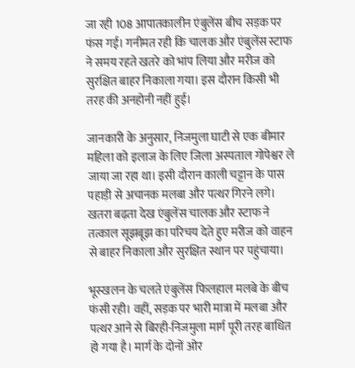जा रही 108 आपातकालीन एंबुलेंस बीच सड़क पर फंस गई। गनीमत रही कि चालक और एंबुलेंस स्टाफ ने समय रहते खतरे को भांप लिया और मरीज को सुरक्षित बाहर निकाला गया। इस दौरान किसी भी तरह की अनहोनी नहीं हुई।

जानकारी के अनुसार, निजमुला घाटी से एक बीमार महिला को इलाज के लिए जिला अस्पताल गोपेश्वर ले जाया जा रहा था। इसी दौरान काली चट्टान के पास पहाड़ी से अचानक मलबा और पत्थर गिरने लगे। खतरा बढ़ता देख एंबुलेंस चालक और स्टाफ ने तत्काल सूझबूझ का परिचय देते हुए मरीज को वाहन से बाहर निकाला और सुरक्षित स्थान पर पहुंचाया।

भूस्खलन के चलते एंबुलेंस फिलहाल मलबे के बीच फंसी रही। वहीं, सड़क पर भारी मात्रा में मलबा और पत्थर आने से बिरही-निजमुला मार्ग पूरी तरह बाधित हो गया है। मार्ग के दोनों ओर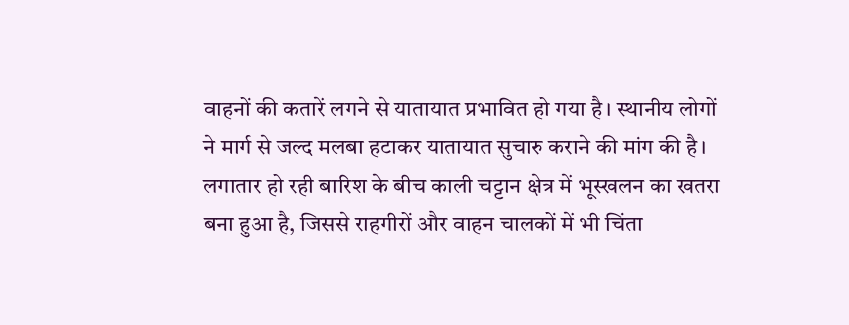वाहनों की कतारें लगने से यातायात प्रभावित हो गया है। स्थानीय लोगों ने मार्ग से जल्द मलबा हटाकर यातायात सुचारु कराने की मांग की है। लगातार हो रही बारिश के बीच काली चट्टान क्षेत्र में भूस्खलन का खतरा बना हुआ है, जिससे राहगीरों और वाहन चालकों में भी चिंता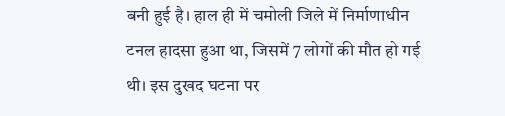बनी हुई है। हाल ही में चमोली जिले में निर्माणाधीन टनल हादसा हुआ था, जिसमें 7 लोगों की मौत हो गई थी। इस दुखद घटना पर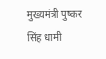मुख्यमंत्री पुष्कर सिंह धामी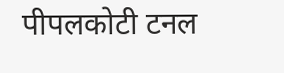पीपलकोटी टनल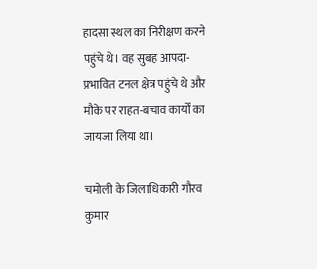हादसा स्थल का निरीक्षण करने पहुंचे थे। वह सुबह आपदा-प्रभावित टनल क्षेत्र पहुंचे थे और मौके पर राहत-बचाव कार्यों का जायजा लिया था।

चमोली के जिलाधिकारी गौरव कुमार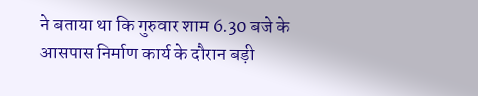ने बताया था कि गुरुवार शाम 6.30 बजे के आसपास निर्माण कार्य के दौरान बड़ी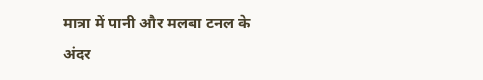मात्रा में पानी और मलबा टनल के अंदर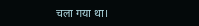चला गया था।